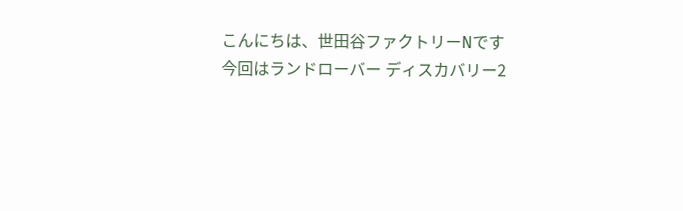こんにちは、世田谷ファクトリーNです
今回はランドローバー ディスカバリー2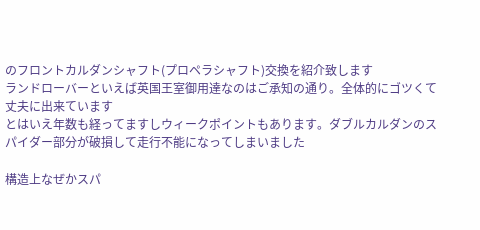のフロントカルダンシャフト(プロペラシャフト)交換を紹介致します
ランドローバーといえば英国王室御用達なのはご承知の通り。全体的にゴツくて丈夫に出来ています
とはいえ年数も経ってますしウィークポイントもあります。ダブルカルダンのスパイダー部分が破損して走行不能になってしまいました

構造上なぜかスパ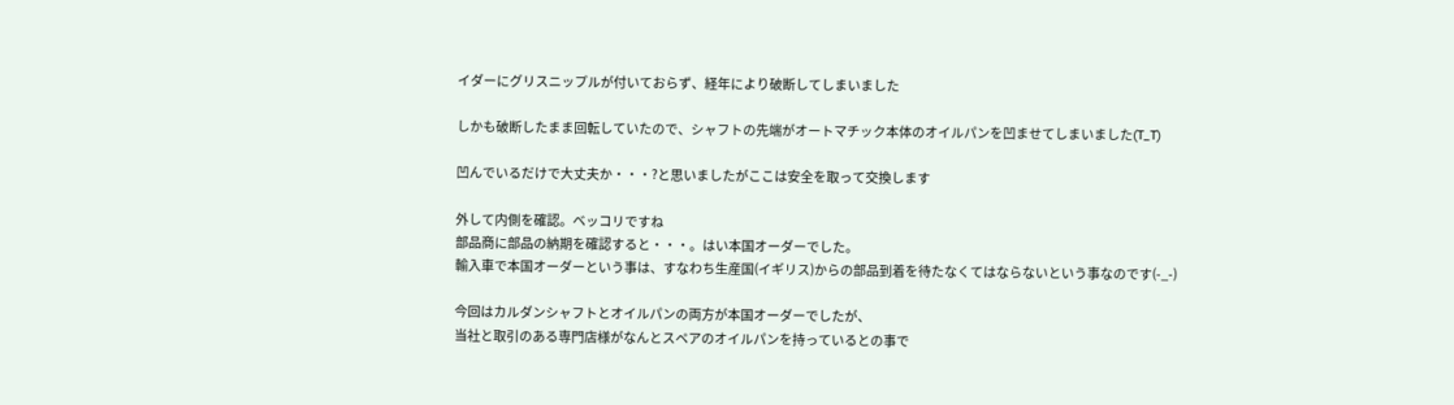イダーにグリスニップルが付いておらず、経年により破断してしまいました

しかも破断したまま回転していたので、シャフトの先端がオートマチック本体のオイルパンを凹ませてしまいました(T_T)

凹んでいるだけで大丈夫か・・・?と思いましたがここは安全を取って交換します

外して内側を確認。ベッコリですね
部品商に部品の納期を確認すると・・・。はい本国オーダーでした。
輸入車で本国オーダーという事は、すなわち生産国(イギリス)からの部品到着を待たなくてはならないという事なのです(-_-)

今回はカルダンシャフトとオイルパンの両方が本国オーダーでしたが、
当社と取引のある専門店様がなんとスペアのオイルパンを持っているとの事で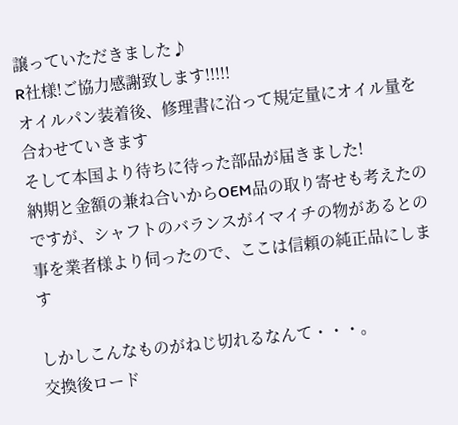譲っていただきました♪
R社様!ご協力感謝致します!!!!!
オイルパン装着後、修理書に沿って規定量にオイル量を合わせていきます
そして本国より待ちに待った部品が届きました!
納期と金額の兼ね合いからOEM品の取り寄せも考えたのですが、シャフトのバランスがイマイチの物があるとの事を業者様より伺ったので、ここは信頼の純正品にします

しかしこんなものがねじ切れるなんて・・・。
交換後ロード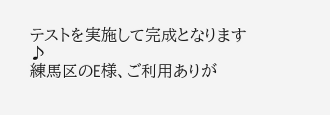テストを実施して完成となります♪
練馬区のE様、ご利用ありが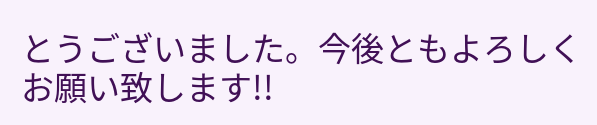とうございました。今後ともよろしくお願い致します!!